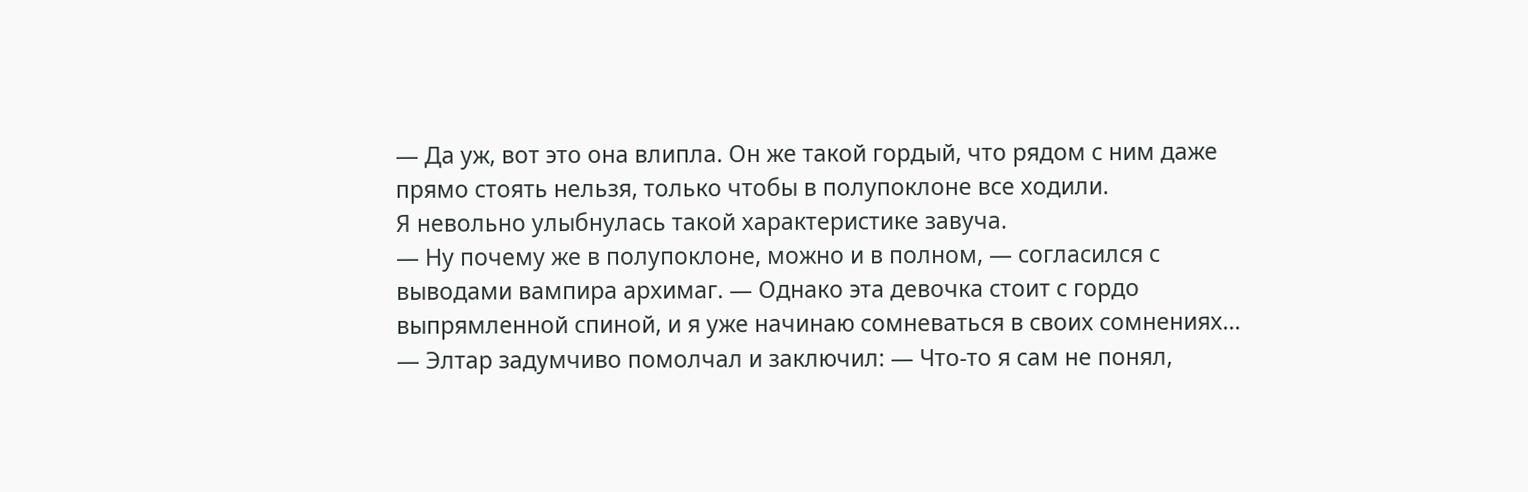— Да уж, вот это она влипла. Он же такой гордый, что рядом с ним даже прямо стоять нельзя, только чтобы в полупоклоне все ходили.
Я невольно улыбнулась такой характеристике завуча.
— Ну почему же в полупоклоне, можно и в полном, — согласился с выводами вампира архимаг. — Однако эта девочка стоит с гордо выпрямленной спиной, и я уже начинаю сомневаться в своих сомнениях… — Элтар задумчиво помолчал и заключил: — Что-то я сам не понял,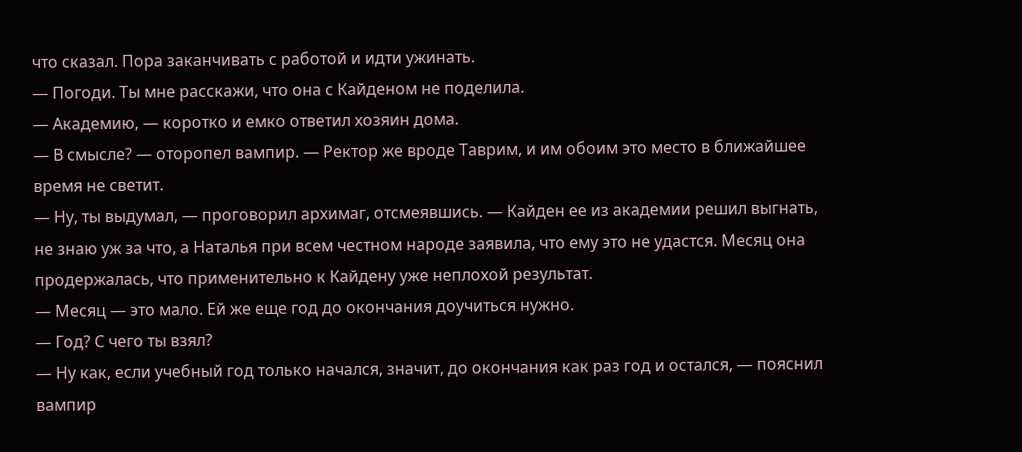что сказал. Пора заканчивать с работой и идти ужинать.
— Погоди. Ты мне расскажи, что она с Кайденом не поделила.
— Академию, — коротко и емко ответил хозяин дома.
— В смысле? — оторопел вампир. — Ректор же вроде Таврим, и им обоим это место в ближайшее время не светит.
— Ну, ты выдумал, — проговорил архимаг, отсмеявшись. — Кайден ее из академии решил выгнать, не знаю уж за что, а Наталья при всем честном народе заявила, что ему это не удастся. Месяц она продержалась, что применительно к Кайдену уже неплохой результат.
— Месяц — это мало. Ей же еще год до окончания доучиться нужно.
— Год? С чего ты взял?
— Ну как, если учебный год только начался, значит, до окончания как раз год и остался, — пояснил вампир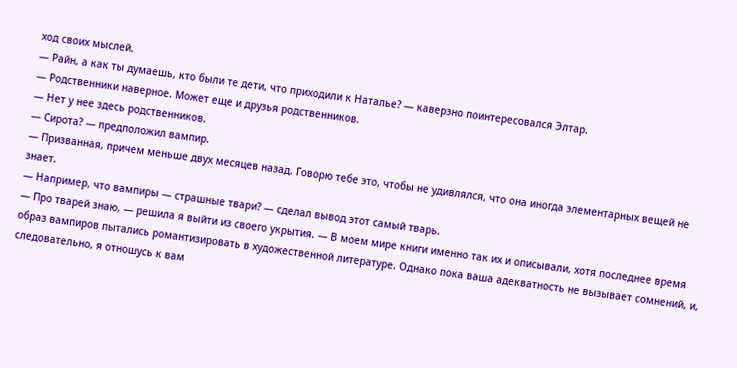ход своих мыслей.
— Райн, а как ты думаешь, кто были те дети, что приходили к Наталье? — каверзно поинтересовался Элтар.
— Родственники наверное. Может еще и друзья родственников.
— Нет у нее здесь родственников.
— Сирота? — предположил вампир.
— Призванная, причем меньше двух месяцев назад. Говорю тебе это, чтобы не удивлялся, что она иногда элементарных вещей не знает.
— Например, что вампиры — страшные твари? — сделал вывод этот самый тварь.
— Про тварей знаю, — решила я выйти из своего укрытия. — В моем мире книги именно так их и описывали, хотя последнее время образ вампиров пытались романтизировать в художественной литературе. Однако пока ваша адекватность не вызывает сомнений, и, следовательно, я отношусь к вам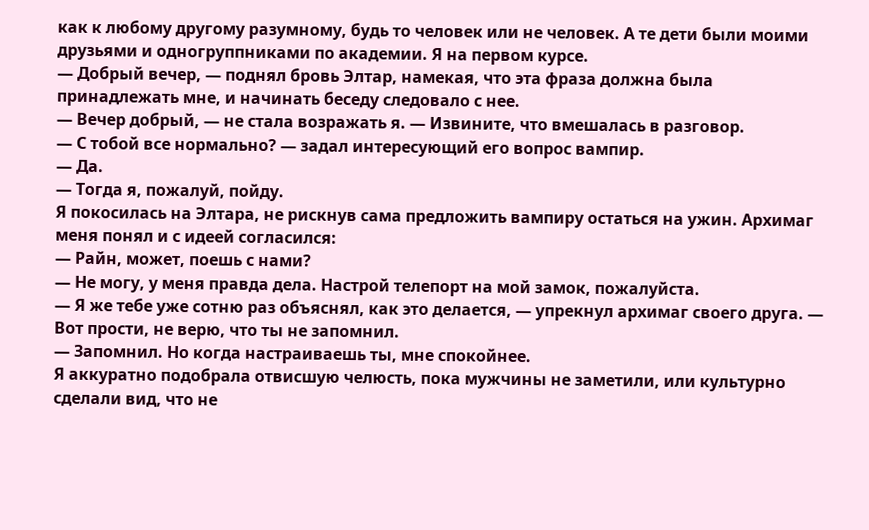как к любому другому разумному, будь то человек или не человек. А те дети были моими друзьями и одногруппниками по академии. Я на первом курсе.
— Добрый вечер, — поднял бровь Элтар, намекая, что эта фраза должна была принадлежать мне, и начинать беседу следовало с нее.
— Вечер добрый, — не стала возражать я. — Извините, что вмешалась в разговор.
— С тобой все нормально? — задал интересующий его вопрос вампир.
— Да.
— Тогда я, пожалуй, пойду.
Я покосилась на Элтара, не рискнув сама предложить вампиру остаться на ужин. Архимаг меня понял и с идеей согласился:
— Райн, может, поешь с нами?
— Не могу, у меня правда дела. Настрой телепорт на мой замок, пожалуйста.
— Я же тебе уже сотню раз объяснял, как это делается, — упрекнул архимаг своего друга. — Вот прости, не верю, что ты не запомнил.
— Запомнил. Но когда настраиваешь ты, мне спокойнее.
Я аккуратно подобрала отвисшую челюсть, пока мужчины не заметили, или культурно сделали вид, что не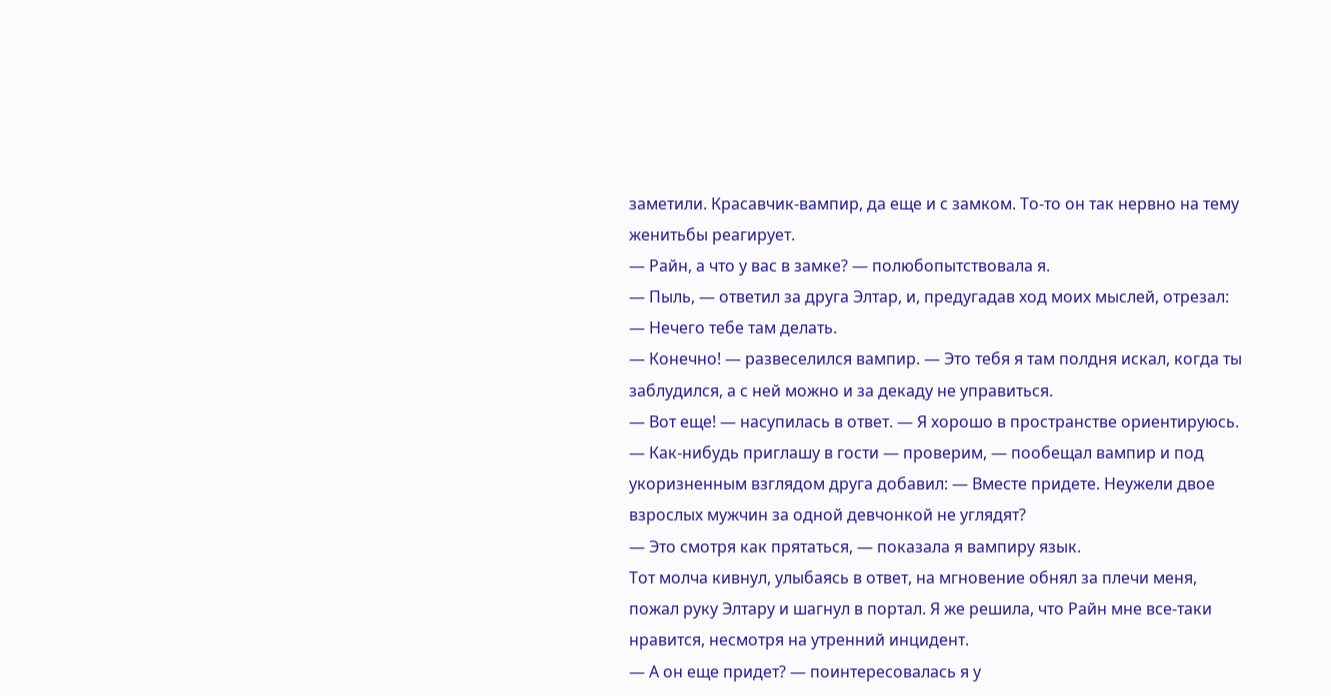заметили. Красавчик-вампир, да еще и с замком. То-то он так нервно на тему женитьбы реагирует.
— Райн, а что у вас в замке? — полюбопытствовала я.
— Пыль, — ответил за друга Элтар, и, предугадав ход моих мыслей, отрезал: — Нечего тебе там делать.
— Конечно! — развеселился вампир. — Это тебя я там полдня искал, когда ты заблудился, а с ней можно и за декаду не управиться.
— Вот еще! — насупилась в ответ. — Я хорошо в пространстве ориентируюсь.
— Как-нибудь приглашу в гости — проверим, — пообещал вампир и под укоризненным взглядом друга добавил: — Вместе придете. Неужели двое взрослых мужчин за одной девчонкой не углядят?
— Это смотря как прятаться, — показала я вампиру язык.
Тот молча кивнул, улыбаясь в ответ, на мгновение обнял за плечи меня, пожал руку Элтару и шагнул в портал. Я же решила, что Райн мне все-таки нравится, несмотря на утренний инцидент.
— А он еще придет? — поинтересовалась я у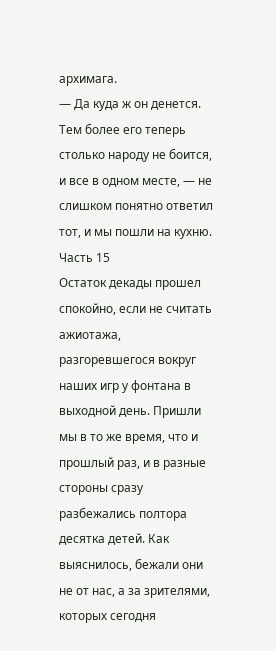архимага.
— Да куда ж он денется. Тем более его теперь столько народу не боится, и все в одном месте, — не слишком понятно ответил тот, и мы пошли на кухню.
Часть 15
Остаток декады прошел спокойно, если не считать ажиотажа, разгоревшегося вокруг наших игр у фонтана в выходной день. Пришли мы в то же время, что и прошлый раз, и в разные стороны сразу разбежались полтора десятка детей. Как выяснилось, бежали они не от нас, а за зрителями, которых сегодня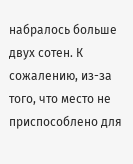набралось больше двух сотен. К сожалению, из-за того, что место не приспособлено для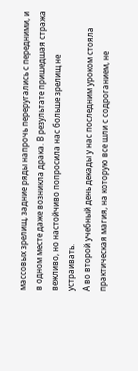массовых зрелищ, задние ряды напрочь переругались с передними, и в одном месте даже возникла драка. В результате пришедшая стража вежливо, но настойчиво попросила нас больше зрелищ не устраивать.
А во второй учебный день декады у нас последним уроком стояла практическая магия, на которую все шли с содроганием, не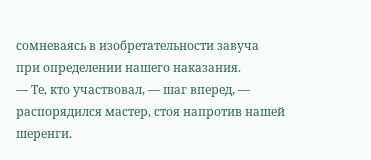сомневаясь в изобретательности завуча при определении нашего наказания.
— Те, кто участвовал, — шаг вперед, — распорядился мастер, стоя напротив нашей шеренги.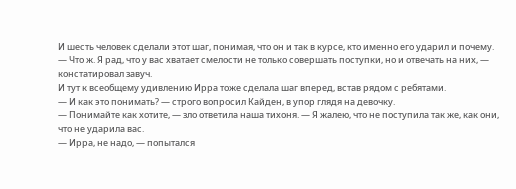И шесть человек сделали этот шаг, понимая, что он и так в курсе, кто именно его ударил и почему.
— Что ж. Я рад, что у вас хватает смелости не только совершать поступки, но и отвечать на них, — констатировал завуч.
И тут к всеобщему удивлению Ирра тоже сделала шаг вперед, встав рядом с ребятами.
— И как это понимать? — строго вопросил Кайден, в упор глядя на девочку.
— Понимайте как хотите, — зло ответила наша тихоня. — Я жалею, что не поступила так же, как они, что не ударила вас.
— Ирра, не надо, — попытался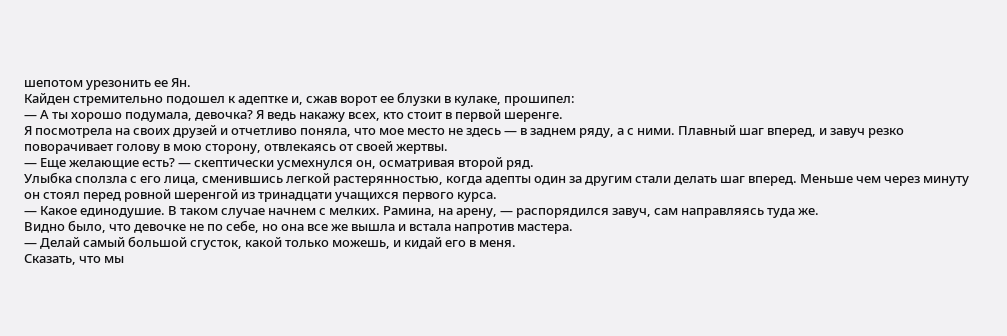шепотом урезонить ее Ян.
Кайден стремительно подошел к адептке и, сжав ворот ее блузки в кулаке, прошипел:
— А ты хорошо подумала, девочка? Я ведь накажу всех, кто стоит в первой шеренге.
Я посмотрела на своих друзей и отчетливо поняла, что мое место не здесь — в заднем ряду, а с ними. Плавный шаг вперед, и завуч резко поворачивает голову в мою сторону, отвлекаясь от своей жертвы.
— Еще желающие есть? — скептически усмехнулся он, осматривая второй ряд.
Улыбка сползла с его лица, сменившись легкой растерянностью, когда адепты один за другим стали делать шаг вперед. Меньше чем через минуту он стоял перед ровной шеренгой из тринадцати учащихся первого курса.
— Какое единодушие. В таком случае начнем с мелких. Рамина, на арену, — распорядился завуч, сам направляясь туда же.
Видно было, что девочке не по себе, но она все же вышла и встала напротив мастера.
— Делай самый большой сгусток, какой только можешь, и кидай его в меня.
Сказать, что мы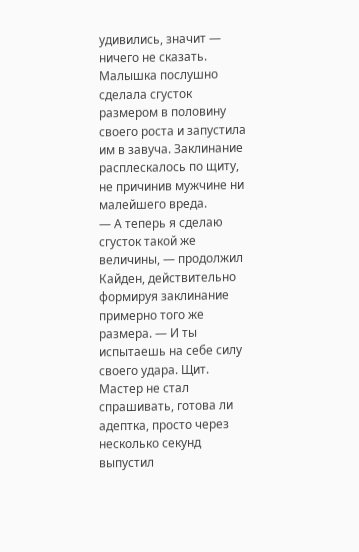удивились, значит — ничего не сказать. Малышка послушно сделала сгусток размером в половину своего роста и запустила им в завуча. Заклинание расплескалось по щиту, не причинив мужчине ни малейшего вреда.
— А теперь я сделаю сгусток такой же величины, — продолжил Кайден, действительно формируя заклинание примерно того же размера. — И ты испытаешь на себе силу своего удара. Щит.
Мастер не стал спрашивать, готова ли адептка, просто через несколько секунд выпустил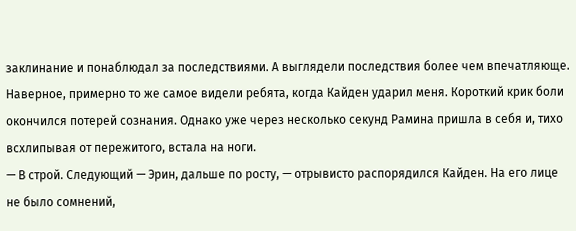заклинание и понаблюдал за последствиями. А выглядели последствия более чем впечатляюще. Наверное, примерно то же самое видели ребята, когда Кайден ударил меня. Короткий крик боли окончился потерей сознания. Однако уже через несколько секунд Рамина пришла в себя и, тихо всхлипывая от пережитого, встала на ноги.
— В строй. Следующий — Эрин, дальше по росту, — отрывисто распорядился Кайден. На его лице не было сомнений,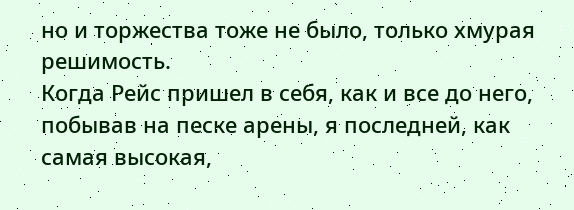но и торжества тоже не было, только хмурая решимость.
Когда Рейс пришел в себя, как и все до него, побывав на песке арены, я последней, как самая высокая,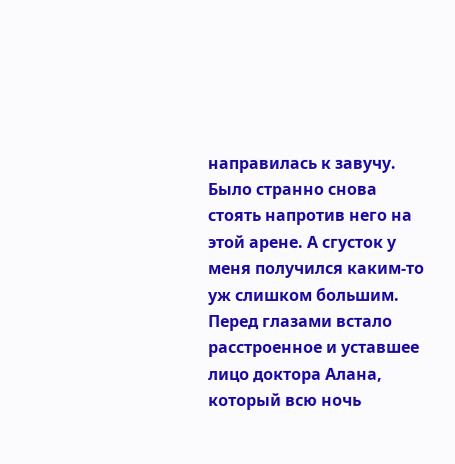направилась к завучу. Было странно снова стоять напротив него на этой арене. А сгусток у меня получился каким-то уж слишком большим. Перед глазами встало расстроенное и уставшее лицо доктора Алана, который всю ночь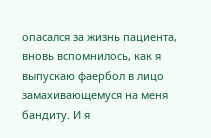опасался за жизнь пациента, вновь вспомнилось, как я выпускаю фаербол в лицо замахивающемуся на меня бандиту. И я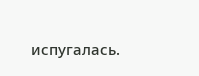испугалась.